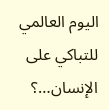اليوم العالمي للتباكي على الإنسان…؟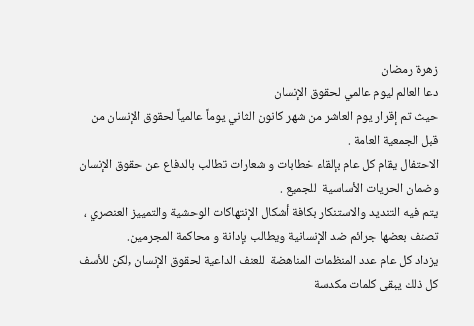زهرة رمضان
دعا العالم ليوم عالمي لحقوق الإنسان
حيث تم إقرار يوم العاشر من شهر كانون الثاني يوماً عالمياً لحقوق الإنسان من قبل الجمعية العامة .
الاحتفال يقام كل عام بإلقاء خطابات و شعارات تطالب بالدفاع عن حقوق الإنسان وضمان الحريات الأساسية  للجميع .
يتم فيه التنديد والاستنكار بكافة أشكال الإنتهاكات الوحشية والتمييز العنصري ، تصنف بعضها جرائم ضد الإنسانية ويطالب بإدانة و محاكمة المجرمين.
يزداد كل عام عدد المنظمات المناهضة  للعنف الداعية لحقوق الإنسان ,لكن للأسف كل ذلك يبقى كلمات مكدسة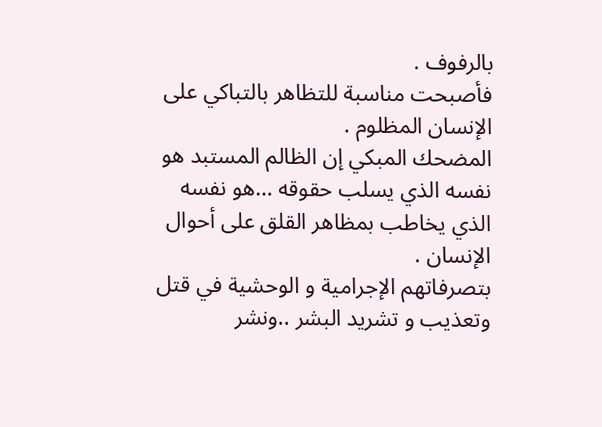بالرفوف .
فأصبحت مناسبة للتظاهر بالتباكي على الإنسان المظلوم .
المضحك المبكي إن الظالم المستبد هو نفسه الذي يسلب حقوقه …هو نفسه الذي يخاطب بمظاهر القلق على أحوال الإنسان .
بتصرفاتهم الإجرامية و الوحشية في قتل وتعذيب و تشريد البشر ..ونشر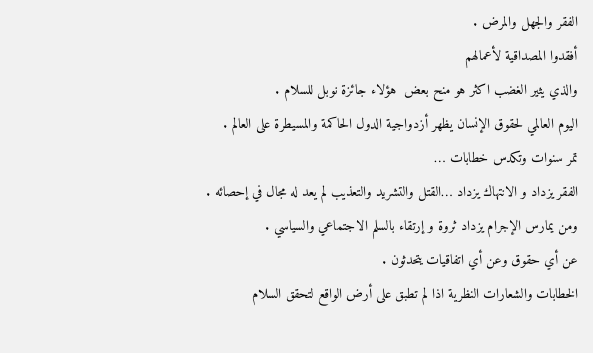الفقر والجهل والمرض .
أفقدوا المصداقية لأعمالهم
والذي يثير الغضب اكثر هو منح بعض  هؤلاء جائزة نوبل للسلام .
اليوم العالمي لحقوق الإنسان يظهر أزدواجية الدول الحاكمة والمسيطرة على العالم .
تمر سنوات وتكدس خطابات …
الفقر يزداد و الانتهاك يزداد …القتل والتشريد والتعذيب لم يعد له مجال في إحصائه .
ومن يمارس الإجرام يزداد ثروة و إرتقاء بالسلم الاجتماعي والسياسي .
عن أي حقوق وعن أي اتفاقيات يتحدثون .
الخطابات والشعارات النظرية اذا لم تطبق على أرض الواقع لتحقق السلام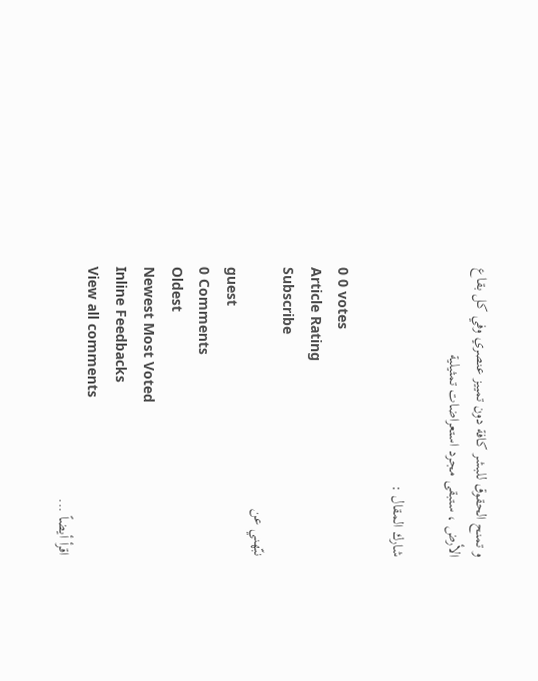و تمنح الحقوق للبشر كافة دون تمييز عنصري وفي كل بقاع الأرض ، ستبقى مجرد استعراضات تمثيلية

شارك المقال :

0 0 votes
Article Rating
Subscribe
نبّهني عن
guest
0 Comments
Oldest
Newest Most Voted
Inline Feedbacks
View all comments
اقرأ أيضاً ...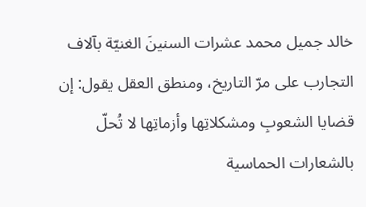خالد جميل محمد عشرات السنينَ الغنيّة بآلاف التجارب على مرّ التاريخ، ومنطق العقل يقول: إن قضايا الشعوبِ ومشكلاتِها وأزماتِها لا تُحلّ بالشعارات الحماسية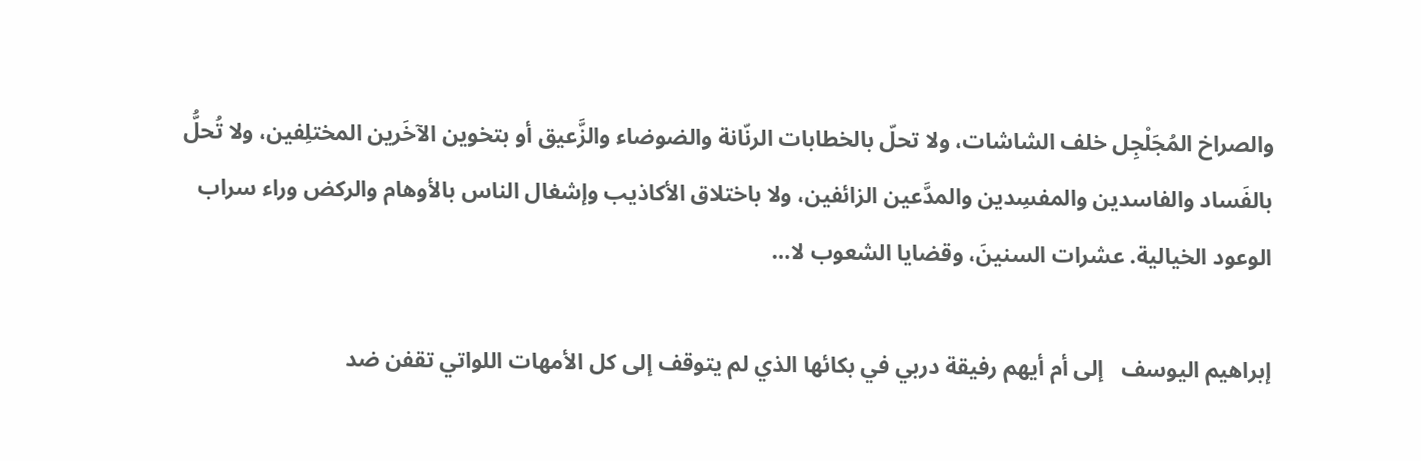والصراخ المُجَلْجِل خلف الشاشات، ولا تحلّ بالخطابات الرنّانة والضوضاء والزَّعيق أو بتخوين الآخَرين المختلِفين، ولا تُحلُّ بالفَساد والفاسدين والمفسِدين والمدَّعين الزائفين، ولا باختلاق الأكاذيب وإشغال الناس بالأوهام والركض وراء سراب الوعود الخيالية. عشرات السنينَ، وقضايا الشعوب لا…

إبراهيم اليوسف   إلى أم أيهم رفيقة دربي في بكائها الذي لم يتوقف إلى كل الأمهات اللواتي تقفن ضد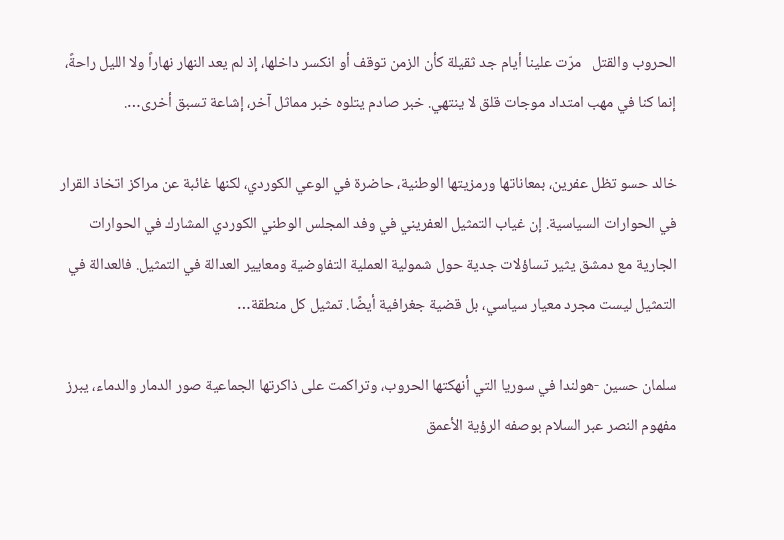الحروب والقتل   مرّت علينا أيام جد ثقيلة كأن الزمن توقف أو انكسر داخلها، إذ لم يعد النهار نهاراً ولا الليل راحةً، إنما كنا في مهب امتداد موجات قلق لا ينتهي. خبر صادم يتلوه خبر مماثل آخر، إشاعة تسبق أخرى….

خالد حسو تظل عفرين، بمعاناتها ورمزيتها الوطنية، حاضرة في الوعي الكوردي، لكنها غائبة عن مراكز اتخاذ القرار في الحوارات السياسية. إن غياب التمثيل العفريني في وفد المجلس الوطني الكوردي المشارك في الحوارات الجارية مع دمشق يثير تساؤلات جدية حول شمولية العملية التفاوضية ومعايير العدالة في التمثيل. فالعدالة في التمثيل ليست مجرد معيار سياسي، بل قضية جغرافية أيضًا. تمثيل كل منطقة…

سلمان حسين -هولندا في سوريا التي أنهكتها الحروب، وتراكمت على ذاكرتها الجماعية صور الدمار والدماء، يبرز مفهوم النصر عبر السلام بوصفه الرؤية الأعمق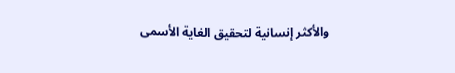والأكثر إنسانية لتحقيق الغاية الأسمى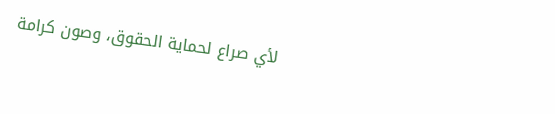لأي صراع لحماية الحقوق، وصون كرامة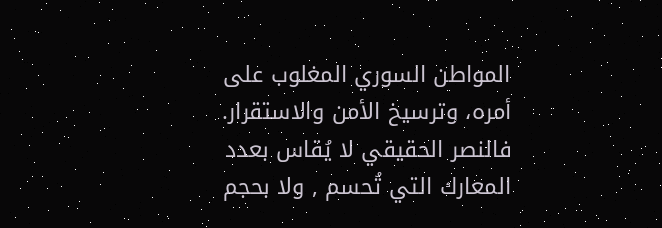المواطن السوري المغلوب على أمره، وترسيخ الأمن والاستقرار. فالنصر الحقيقي لا يُقاس بعدد المعارك التي تُحسم , ولا بحجم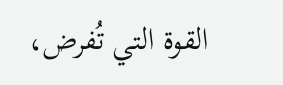القوة التي تُفرض،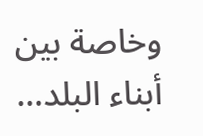وخاصة بين أبناء البلد…